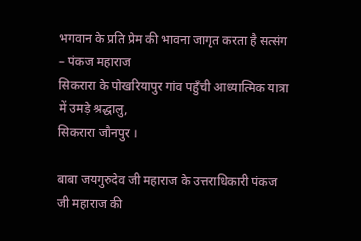भगवान के प्रति प्रेम की भावना जागृत करता है सत्संग – पंकज महाराज
सिकरारा के पोखरियापुर गांव पहुँची आध्यात्मिक यात्रा में उमड़े श्रद्धालु,
सिकरारा जौनपुर ।

बाबा जयगुरुदेव जी महाराज के उत्तराधिकारी पंकज जी महाराज की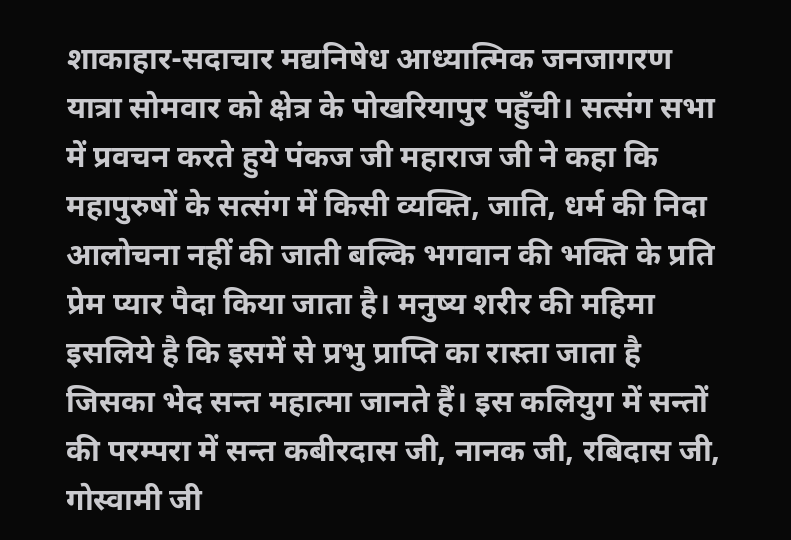शाकाहार-सदाचार मद्यनिषेध आध्यात्मिक जनजागरण यात्रा सोमवार को क्षेत्र के पोखरियापुर पहुँची। सत्संग सभा में प्रवचन करते हुये पंकज जी महाराज जी ने कहा कि महापुरुषों के सत्संग में किसी व्यक्ति, जाति, धर्म की निदा आलोचना नहीं की जाती बल्कि भगवान की भक्ति के प्रति प्रेम प्यार पैदा किया जाता है। मनुष्य शरीर की महिमा इसलिये है कि इसमें से प्रभु प्राप्ति का रास्ता जाता है जिसका भेद सन्त महात्मा जानते हैं। इस कलियुग में सन्तों की परम्परा में सन्त कबीरदास जी, नानक जी, रबिदास जी, गोस्वामी जी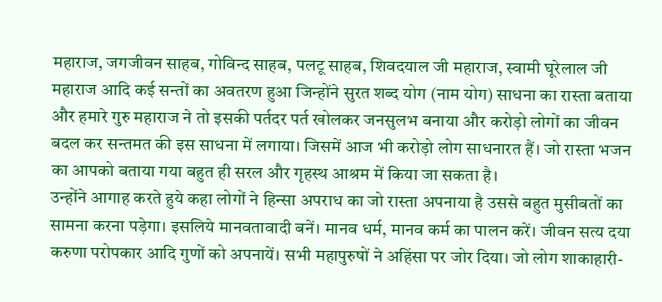महाराज, जगजीवन साहब, गोविन्द साहब, पलटू साहब, शिवदयाल जी महाराज, स्वामी घूरेलाल जी महाराज आदि कई सन्तों का अवतरण हुआ जिन्होंने सुरत शब्द योग (नाम योग) साधना का रास्ता बताया और हमारे गुरु महाराज ने तो इसकी पर्तदर पर्त खोलकर जनसुलभ बनाया और करोड़ो लोगों का जीवन बदल कर सन्तमत की इस साधना में लगाया। जिसमें आज भी करोड़ो लोग साधनारत हैं। जो रास्ता भजन का आपको बताया गया बहुत ही सरल और गृहस्थ आश्रम में किया जा सकता है।
उन्होंने आगाह करते हुये कहा लोगों ने हिन्सा अपराध का जो रास्ता अपनाया है उससे बहुत मुसीबतों का सामना करना पड़ेगा। इसलिये मानवतावादी बनें। मानव धर्म, मानव कर्म का पालन करें। जीवन सत्य दया करुणा परोपकार आदि गुणों को अपनायें। सभी महापुरुषों ने अहिंसा पर जोर दिया। जो लोग शाकाहारी-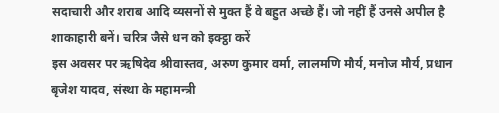सदाचारी और शराब आदि व्यसनों से मुक्त हैं वे बहुत अच्छे हैं। जो नहीं हैं उनसे अपील है शाकाहारी बनें। चरित्र जैसे धन को इक्ट्ठा करें
इस अवसर पर ऋषिदेव श्रीवास्तव, अरुण कुमार वर्मा, लालमणि मौर्य, मनोज मौर्य, प्रधान बृजेश यादव, संस्था के महामन्त्री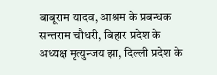बाबूराम यादव, आश्रम के प्रबन्धक सन्तराम चौधरी, बिहार प्रदेश के अध्यक्ष मृत्युन्जय झा, दिल्ली प्रदेश के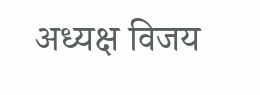अध्यक्ष विजय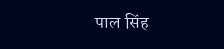पाल सिंह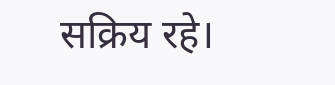सक्रिय रहे।